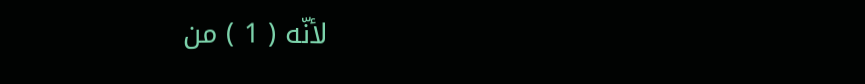لأنّه ( 1 ) من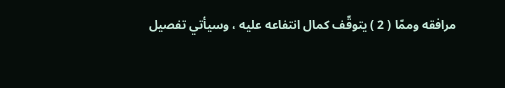مرافقه وممّا ( 2 ) يتوقّف كمال انتفاعه عليه ، وسيأتي تفصيل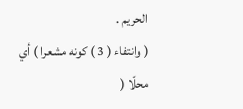الحريم .
( وانتفاء ( 3 ) كونه مشعرا ) أي محلّا (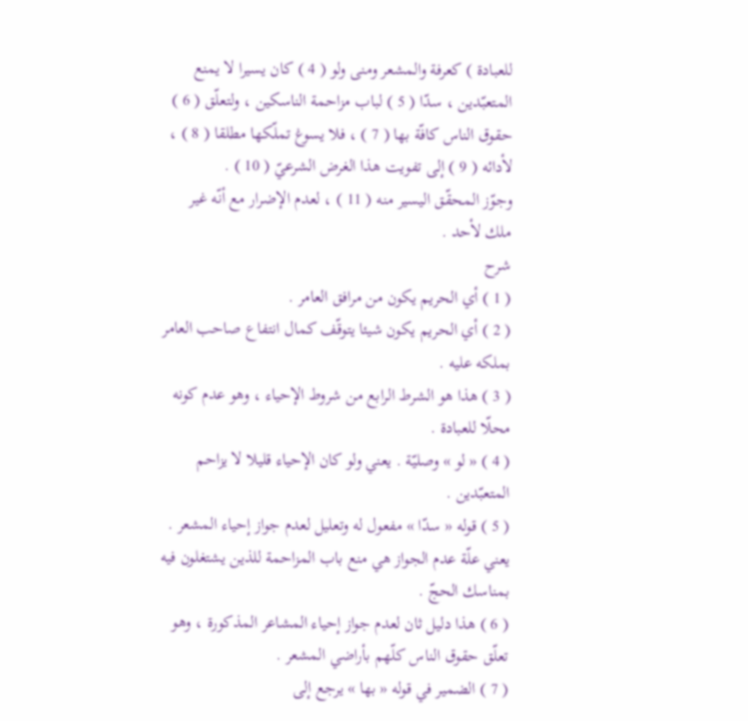للعبادة ) كعرفة والمشعر ومنى ولو ( 4 ) كان يسيرا لا يمنع المتعبّدين ، سدّا ( 5 ) لباب مزاحمة الناسكين ، ولتعلّق ( 6 ) حقوق الناس كافّة بها ( 7 ) ، فلا يسوغ تملّكها مطلقا ( 8 ) ، لأدائه ( 9 ) إلى تفويت هذا الغرض الشرعيّ ( 10 ) .
وجوّز المحقّق اليسير منه ( 11 ) ، لعدم الإضرار مع أنّه غير ملك لأحد .
شرح
( 1 ) أي الحريم يكون من مرافق العامر .
( 2 ) أي الحريم يكون شيئا يتوقّف كمال انتفاع صاحب العامر بملكه عليه .
( 3 ) هذا هو الشرط الرابع من شروط الإحياء ، وهو عدم كونه محلّا للعبادة .
( 4 ) « لو » وصليّة . يعني ولو كان الإحياء قليلا لا يزاحم المتعبّدين .
( 5 ) قوله « سدّا » مفعول له وتعليل لعدم جواز إحياء المشعر . يعني علّة عدم الجواز هي منع باب المزاحمة للذين يشتغلون فيه بمناسك الحجّ .
( 6 ) هذا دليل ثان لعدم جواز إحياء المشاعر المذكورة ، وهو تعلّق حقوق الناس كلّهم بأراضي المشعر .
( 7 ) الضمير في قوله « بها » يرجع إلى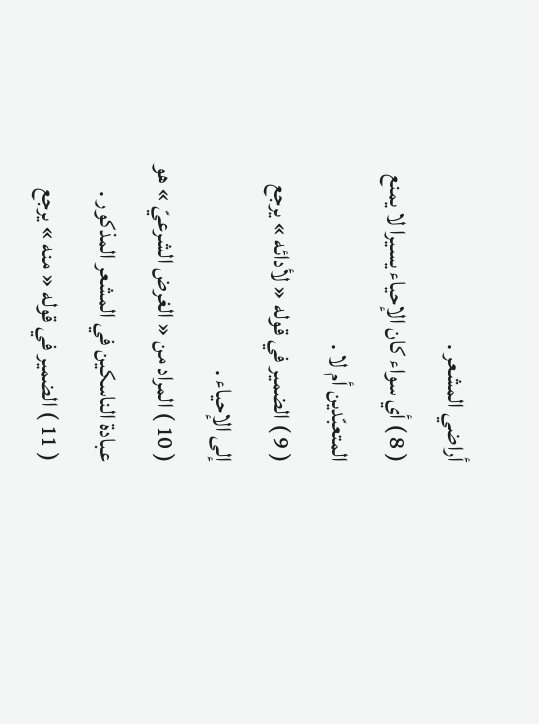أراضي المشعر .
( 8 ) أي سواء كان الإحياء يسيرا لا يمنع المتعبّدين أم لا .
( 9 ) الضمير في قوله « لأدائه » يرجع إلى الإحياء .
( 10 ) المراد من « الغرض الشرعيّ » هو عبادة الناسكين في المشعر المذكور .
( 11 ) الضمير في قوله « منه » يرجع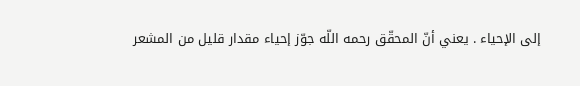إلى الإحياء . يعني أنّ المحقّق رحمه اللّه جوّز إحياء مقدار قليل من المشعر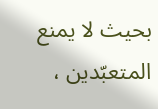بحيث لا يمنع المتعبّدين ،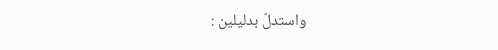واستدلّ بدليلين :